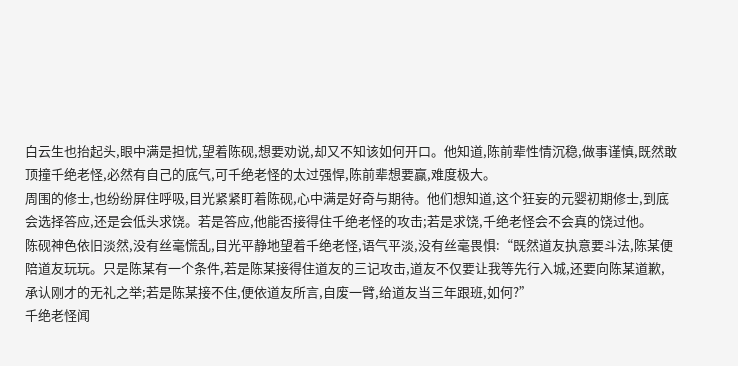白云生也抬起头,眼中满是担忧,望着陈砚,想要劝说,却又不知该如何开口。他知道,陈前辈性情沉稳,做事谨慎,既然敢顶撞千绝老怪,必然有自己的底气,可千绝老怪的太过强悍,陈前辈想要赢,难度极大。
周围的修士,也纷纷屏住呼吸,目光紧紧盯着陈砚,心中满是好奇与期待。他们想知道,这个狂妄的元婴初期修士,到底会选择答应,还是会低头求饶。若是答应,他能否接得住千绝老怪的攻击;若是求饶,千绝老怪会不会真的饶过他。
陈砚神色依旧淡然,没有丝毫慌乱,目光平静地望着千绝老怪,语气平淡,没有丝毫畏惧:“既然道友执意要斗法,陈某便陪道友玩玩。只是陈某有一个条件,若是陈某接得住道友的三记攻击,道友不仅要让我等先行入城,还要向陈某道歉,承认刚才的无礼之举;若是陈某接不住,便依道友所言,自废一臂,给道友当三年跟班,如何?”
千绝老怪闻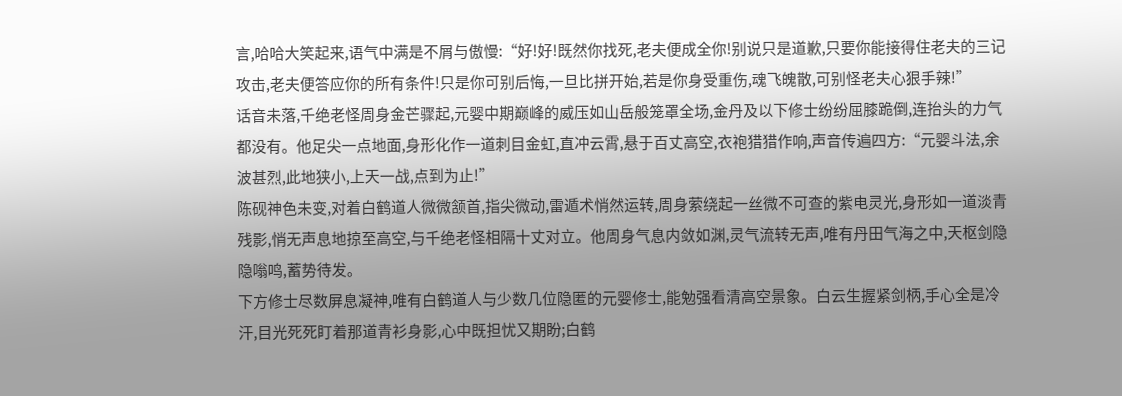言,哈哈大笑起来,语气中满是不屑与傲慢:“好!好!既然你找死,老夫便成全你!别说只是道歉,只要你能接得住老夫的三记攻击,老夫便答应你的所有条件!只是你可别后悔,一旦比拼开始,若是你身受重伤,魂飞魄散,可别怪老夫心狠手辣!”
话音未落,千绝老怪周身金芒骤起,元婴中期巅峰的威压如山岳般笼罩全场,金丹及以下修士纷纷屈膝跪倒,连抬头的力气都没有。他足尖一点地面,身形化作一道刺目金虹,直冲云霄,悬于百丈高空,衣袍猎猎作响,声音传遍四方:“元婴斗法,余波甚烈,此地狭小,上天一战,点到为止!”
陈砚神色未变,对着白鹤道人微微颔首,指尖微动,雷遁术悄然运转,周身萦绕起一丝微不可查的紫电灵光,身形如一道淡青残影,悄无声息地掠至高空,与千绝老怪相隔十丈对立。他周身气息内敛如渊,灵气流转无声,唯有丹田气海之中,天枢剑隐隐嗡鸣,蓄势待发。
下方修士尽数屏息凝神,唯有白鹤道人与少数几位隐匿的元婴修士,能勉强看清高空景象。白云生握紧剑柄,手心全是冷汗,目光死死盯着那道青衫身影,心中既担忧又期盼;白鹤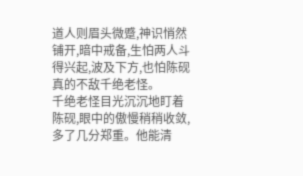道人则眉头微蹙,神识悄然铺开,暗中戒备,生怕两人斗得兴起,波及下方,也怕陈砚真的不敌千绝老怪。
千绝老怪目光沉沉地盯着陈砚,眼中的傲慢稍稍收敛,多了几分郑重。他能清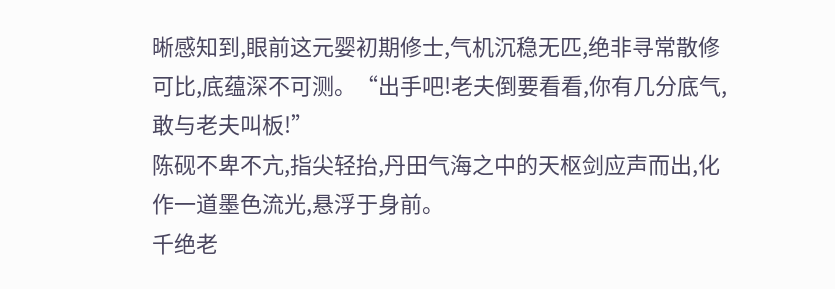晰感知到,眼前这元婴初期修士,气机沉稳无匹,绝非寻常散修可比,底蕴深不可测。“出手吧!老夫倒要看看,你有几分底气,敢与老夫叫板!”
陈砚不卑不亢,指尖轻抬,丹田气海之中的天枢剑应声而出,化作一道墨色流光,悬浮于身前。
千绝老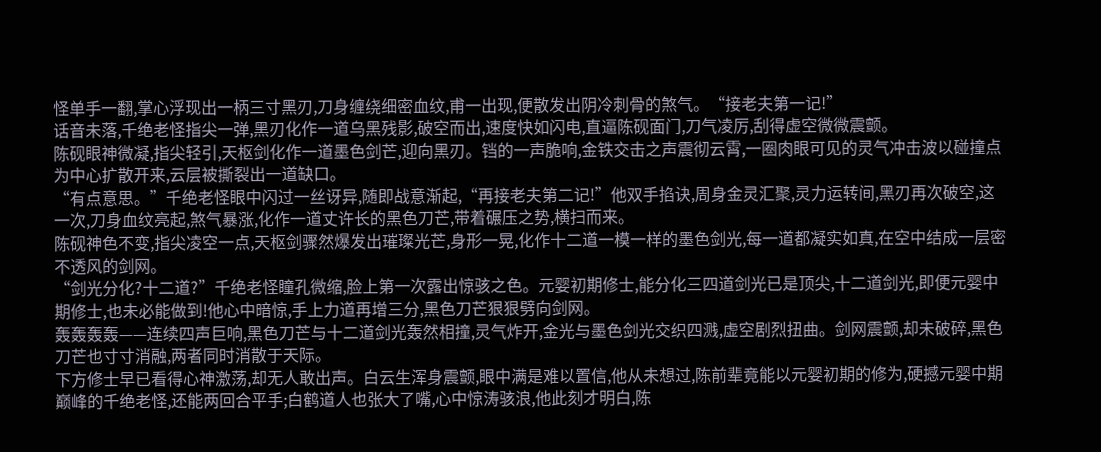怪单手一翻,掌心浮现出一柄三寸黑刃,刀身缠绕细密血纹,甫一出现,便散发出阴冷刺骨的煞气。“接老夫第一记!”
话音未落,千绝老怪指尖一弹,黑刃化作一道乌黑残影,破空而出,速度快如闪电,直逼陈砚面门,刀气凌厉,刮得虚空微微震颤。
陈砚眼神微凝,指尖轻引,天枢剑化作一道墨色剑芒,迎向黑刃。铛的一声脆响,金铁交击之声震彻云霄,一圈肉眼可见的灵气冲击波以碰撞点为中心扩散开来,云层被撕裂出一道缺口。
“有点意思。”千绝老怪眼中闪过一丝讶异,随即战意渐起,“再接老夫第二记!”他双手掐诀,周身金灵汇聚,灵力运转间,黑刃再次破空,这一次,刀身血纹亮起,煞气暴涨,化作一道丈许长的黑色刀芒,带着碾压之势,横扫而来。
陈砚神色不变,指尖凌空一点,天枢剑骤然爆发出璀璨光芒,身形一晃,化作十二道一模一样的墨色剑光,每一道都凝实如真,在空中结成一层密不透风的剑网。
“剑光分化?十二道?”千绝老怪瞳孔微缩,脸上第一次露出惊骇之色。元婴初期修士,能分化三四道剑光已是顶尖,十二道剑光,即便元婴中期修士,也未必能做到!他心中暗惊,手上力道再增三分,黑色刀芒狠狠劈向剑网。
轰轰轰轰——连续四声巨响,黑色刀芒与十二道剑光轰然相撞,灵气炸开,金光与墨色剑光交织四溅,虚空剧烈扭曲。剑网震颤,却未破碎,黑色刀芒也寸寸消融,两者同时消散于天际。
下方修士早已看得心神激荡,却无人敢出声。白云生浑身震颤,眼中满是难以置信,他从未想过,陈前辈竟能以元婴初期的修为,硬撼元婴中期巅峰的千绝老怪,还能两回合平手;白鹤道人也张大了嘴,心中惊涛骇浪,他此刻才明白,陈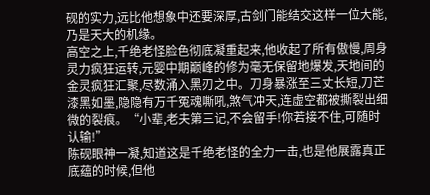砚的实力,远比他想象中还要深厚,古剑门能结交这样一位大能,乃是天大的机缘。
高空之上,千绝老怪脸色彻底凝重起来,他收起了所有傲慢,周身灵力疯狂运转,元婴中期巅峰的修为毫无保留地爆发,天地间的金灵疯狂汇聚,尽数涌入黑刃之中。刀身暴涨至三丈长短,刀芒漆黑如墨,隐隐有万千冤魂嘶吼,煞气冲天,连虚空都被撕裂出细微的裂痕。“小辈,老夫第三记,不会留手!你若接不住,可随时认输!”
陈砚眼神一凝,知道这是千绝老怪的全力一击,也是他展露真正底蕴的时候,但他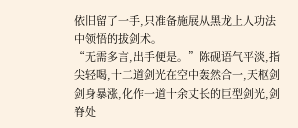依旧留了一手,只准备施展从黑龙上人功法中领悟的拔剑术。
“无需多言,出手便是。”陈砚语气平淡,指尖轻喝,十二道剑光在空中轰然合一,天枢剑剑身暴涨,化作一道十余丈长的巨型剑光,剑脊处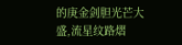的庚金剑胆光芒大盛,流星纹路熠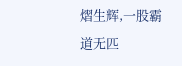熠生辉,一股霸道无匹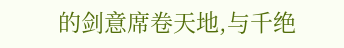的剑意席卷天地,与千绝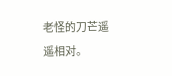老怪的刀芒遥遥相对。